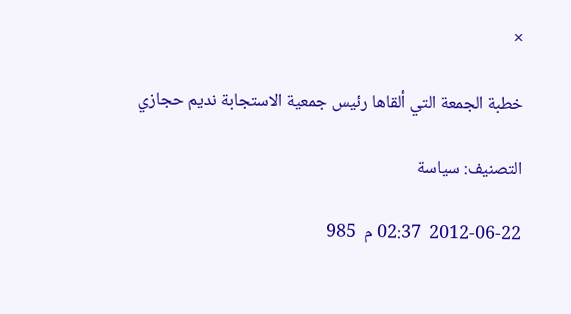×

خطبة الجمعة التي ألقاها رئيس جمعية الاستجابة نديم حجازي

التصنيف: سياسة

2012-06-22  02:37 م  985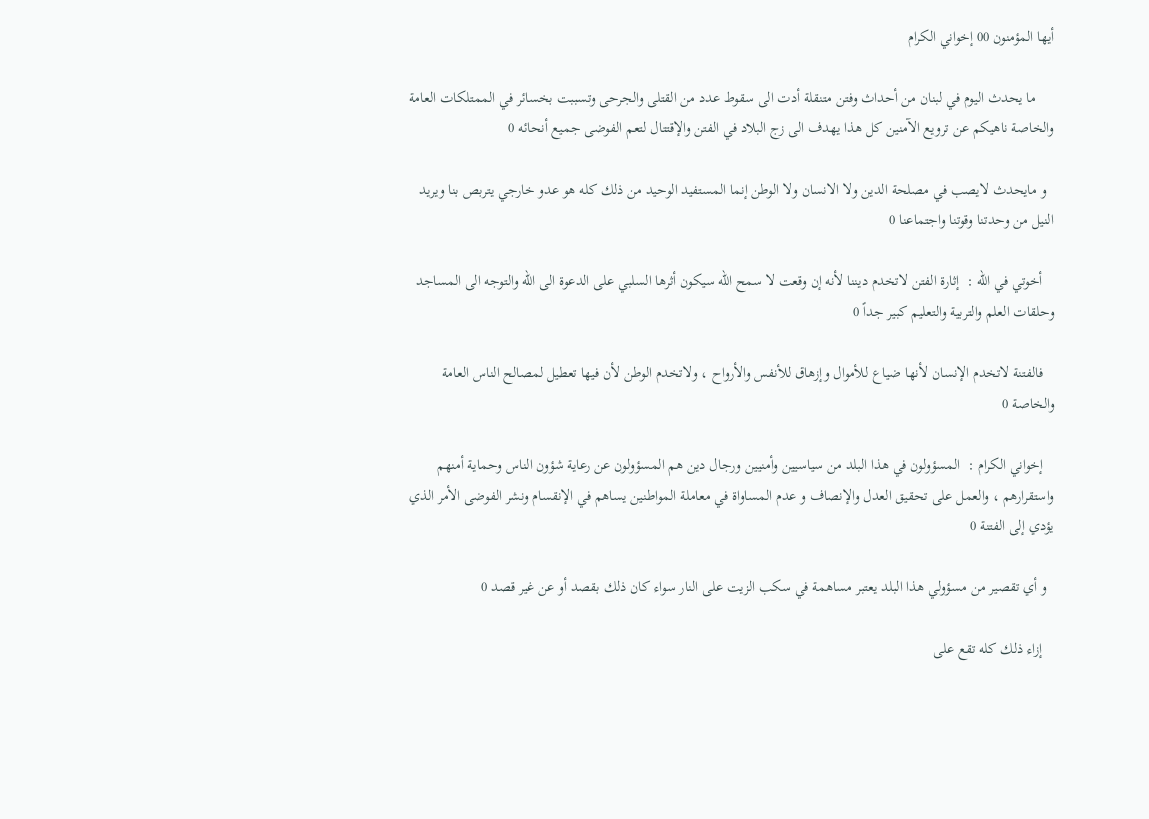أيها المؤمنون 00 إخواني الكرام

     ما يحدث اليوم في لبنان من أحداث وفتن متنقلة أدت الى سقوط عدد من القتلى والجرحى وتسببت بخسائر في الممتلكات العامة والخاصة ناهيكم عن ترويع الآمنين كل هذا يهدف الى زج البلاد في الفتن والإقتتال لتعم الفوضى جميع أنحائه 0

  و مايحدث لايصب في مصلحة الدين ولا الانسان ولا الوطن إنما المستفيد الوحيد من ذلك كله هو عدو خارجي يتربص بنا ويريد النيل من وحدتنا وقوتنا واجتماعنا 0

   أخوتي في الله :  إثارة الفتن لاتخدم ديننا لأنه إن وقعت لا سمح الله سيكون أثرها السلبي على الدعوة الى الله والتوجه الى المساجد وحلقات العلم والتربية والتعليم كبير جداً 0

   فالفتنة لاتخدم الإنسان لأنها ضياع للأموال وإزهاق للأنفس والأرواح ، ولاتخدم الوطن لأن فيها تعطيل لمصالح الناس العامة والخاصة 0

   إخواني الكرام :  المسؤولون في هذا البلد من سياسيين وأمنيين ورجال دين هم المسؤولون عن رعاية شؤون الناس وحماية أمنهم واستقرارهم ، والعمل على تحقيق العدل والإنصاف و عدم المساواة في معاملة المواطنين يساهم في الإنقسام ونشر الفوضى الأمر الذي يؤدي إلى الفتنة 0

  و أي تقصير من مسؤولي هذا البلد يعتبر مساهمة في سكب الزيت على النار سواء كان ذلك بقصد أو عن غير قصد 0

   إزاء ذلك كله تقع على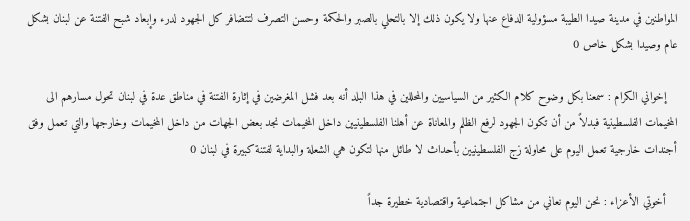المواطنين في مدينة صيدا الطيبة مسؤولية الدفاع عنها ولا يكون ذلك إلا بالتحلي بالصبر والحكمة وحسن التصرف لتتضافر كل الجهود لدرء وإبعاد شبح الفتنة عن لبنان بشكل عام وصيدا بشكل خاص 0

   إخواني الكرام : سمعنا بكل وضوح كلام الكثير من السياسيين والمحللين في هذا البلد أنه بعد فشل المغرضين في إثارة الفتنة في مناطق عدة في لبنان تحول مسارهم الى المخيمات الفلسطينية فبدلاً من أن تكون الجهود لرفع الظلم والمعاناة عن أهلنا الفلسطينيين داخل المخيمات نجد بعض الجهات من داخل المخيمات وخارجها والتي تعمل وفق أجندات خارجية تعمل اليوم على محاولة زج الفلسطينيين بأحداث لا طائل منها لتكون هي الشعلة والبداية لفتنة كبيرة في لبنان 0

   أخوتي الأعزاء : نحن اليوم نعاني من مشاكل اجتماعية واقتصادية خطيرة جداً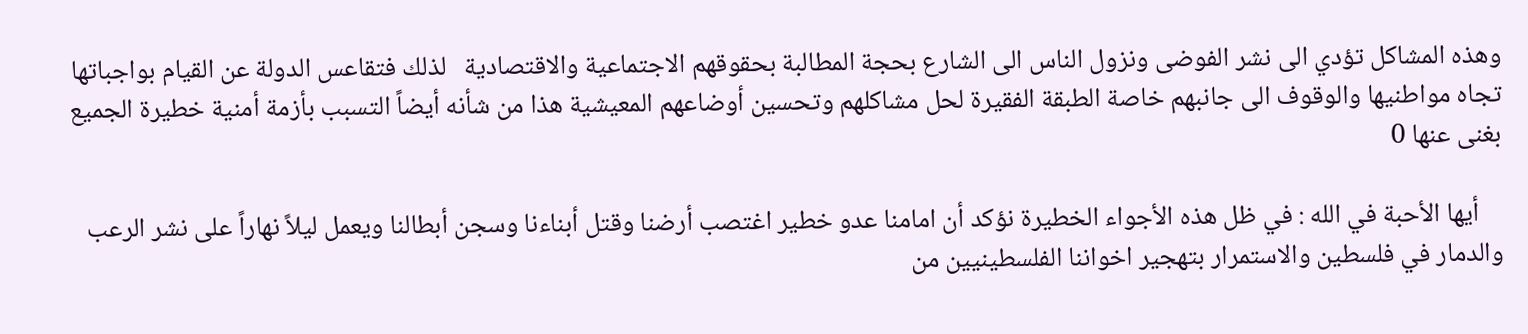وهذه المشاكل تؤدي الى نشر الفوضى ونزول الناس الى الشارع بحجة المطالبة بحقوقهم الاجتماعية والاقتصادية   لذلك فتقاعس الدولة عن القيام بواجباتها تجاه مواطنيها والوقوف الى جانبهم خاصة الطبقة الفقيرة لحل مشاكلهم وتحسين أوضاعهم المعيشية هذا من شأنه أيضاً التسبب بأزمة أمنية خطيرة الجميع بغنى عنها 0

    أيها الأحبة في الله : في ظل هذه الأجواء الخطيرة نؤكد أن امامنا عدو خطير اغتصب أرضنا وقتل أبناءنا وسجن أبطالنا ويعمل ليلاً نهاراً على نشر الرعب والدمار في فلسطين والاستمرار بتهجير اخواننا الفلسطينيين من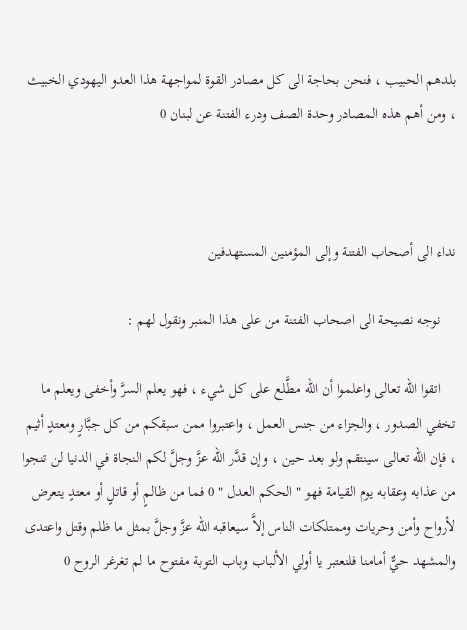بلدهم الحبيب ، فنحن بحاجة الى كل مصادر القوة لمواجهة هذا العدو اليهودي الخبيث ، ومن أهم هذه المصادر وحدة الصف ودرء الفتنة عن لبنان 0



نداء الى أصحاب الفتنة وإلى المؤمنين المستهدفين

    نوجه نصيحة الى اصحاب الفتنة من على هذا المنبر ونقول لهم :

    اتقوا الله تعالى واعلموا أن الله مطَّلع على كل شيء ، فهو يعلم السرَّ وأخفى ويعلم ما تخفي الصدور ، والجزاء من جنس العمل ، واعتبروا ممن سبقكم من كل جبَّارٍ ومعتدٍ أثيم ، فإن الله تعالى سينتقم ولو بعد حين ، وإن قدَّر الله عزَّ وجلَّ لكم النجاة في الدنيا لن تنجوا من عذابه وعقابه يوم القيامة فهو " الحكم العدل " 0 فما من ظالمٍ أو قاتلٍ أو معتدٍ يتعرض لأرواح وأمن وحريات وممتلكات الناس إلاَّ سيعاقبه الله عزَّ وجلَّ بمثل ما ظلم وقتل واعتدى والمشهد حيٌّ أمامنا فلنعتبر يا أولي الألباب وباب التوبة مفتوح ما لم تغرغر الروح 0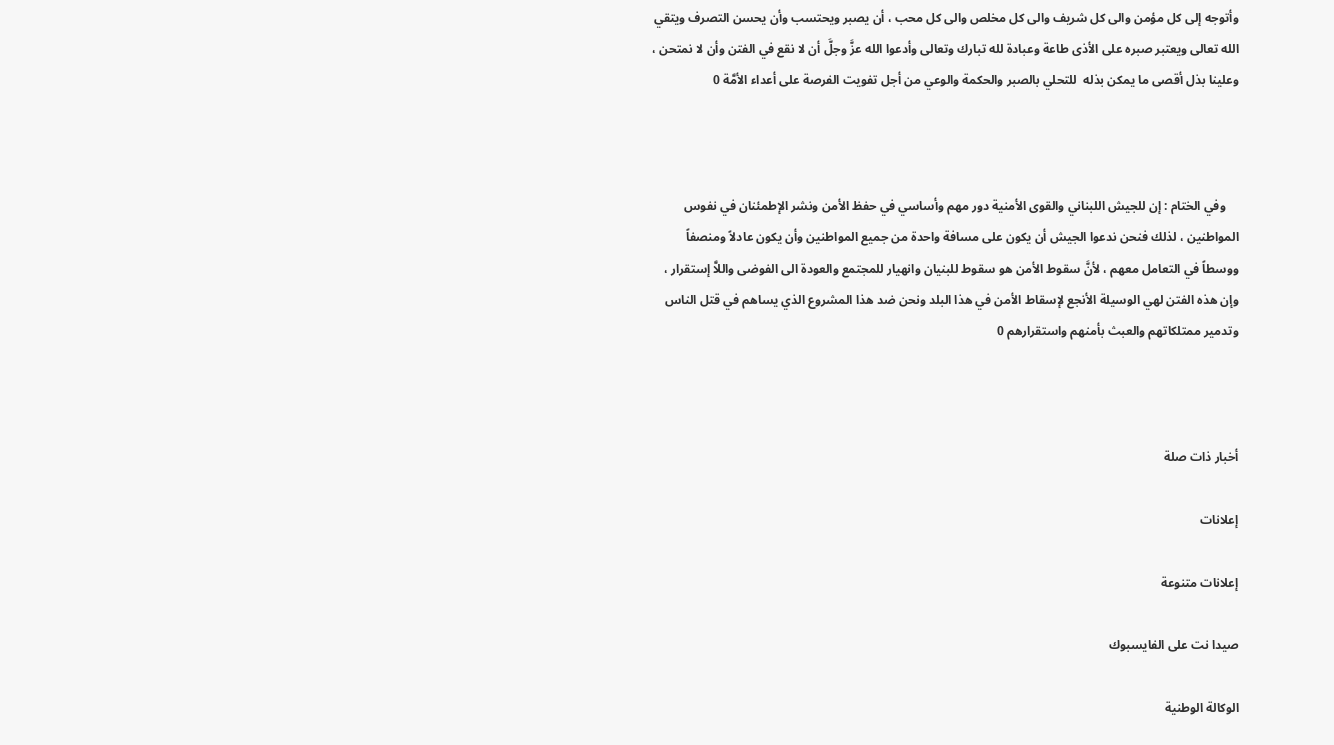وأتوجه إلى كل مؤمن والى كل شريف والى كل مخلص والى كل محب ، أن يصبر ويحتسب وأن يحسن التصرف ويتقي الله تعالى ويعتبر صبره على الأذى طاعة وعبادة لله تبارك وتعالى وأدعوا الله عزَّ وجلَّ أن لا نقع في الفتن وأن لا نمتحن ، وعلينا بذل أقصى ما يمكن بذله  للتحلي بالصبر والحكمة والوعي من أجل تفويت الفرصة على أعداء الأمَّة 0



    وفي الختام : إن للجيش اللبناني والقوى الأمنية دور مهم وأساسي في حفظ الأمن ونشر الإطمئنان في نفوس المواطنين ، لذلك فنحن ندعوا الجيش أن يكون على مسافة واحدة من جميع المواطنين وأن يكون عادلاً ومنصفاً ووسطاً في التعامل معهم ، لأنَّ سقوط الأمن هو سقوط للبنيان وانهيار للمجتمع والعودة الى الفوضى واللاَّ إستقرار ، وإن هذه الفتن لهي الوسيلة الأنجع لإسقاط الأمن في هذا البلد ونحن ضد هذا المشروع الذي يساهم في قتل الناس وتدمير ممتلكاتهم والعبث بأمنهم واستقرارهم 0



أخبار ذات صلة

إعلانات

إعلانات متنوعة

صيدا نت على الفايسبوك

الوكالة الوطنية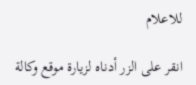للاعلام

انقر على الزر أدناه لزيارة موقع وكالة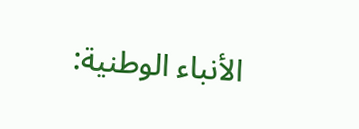الأنباء الوطنية: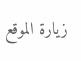زيارة الموقع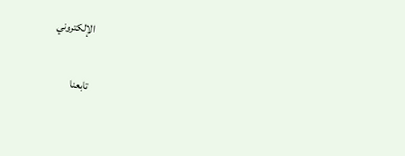الإلكتروني

تابعنا